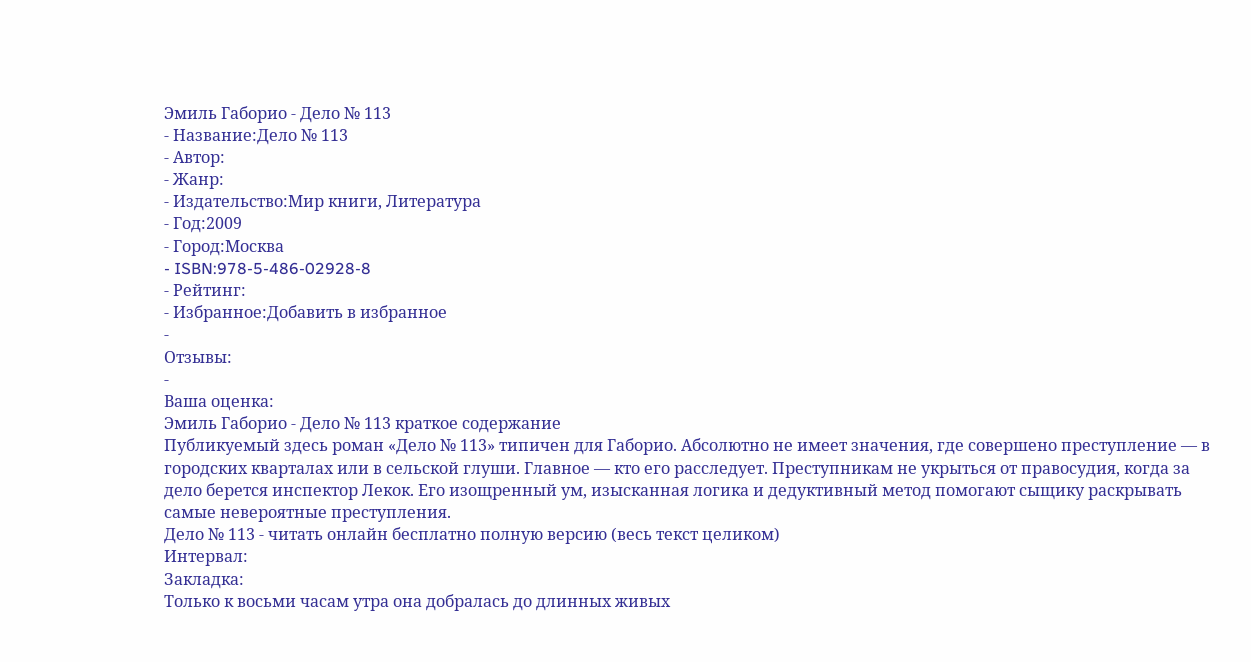Эмиль Габорио - Дело № 113
- Название:Дело № 113
- Автор:
- Жанр:
- Издательство:Мир книги, Литература
- Год:2009
- Город:Москва
- ISBN:978-5-486-02928-8
- Рейтинг:
- Избранное:Добавить в избранное
-
Отзывы:
-
Ваша оценка:
Эмиль Габорио - Дело № 113 краткое содержание
Публикуемый здесь роман «Дело № 113» типичен для Габорио. Абсолютно не имеет значения, где совершено преступление — в городских кварталах или в сельской глуши. Главное — кто его расследует. Преступникам не укрыться от правосудия, когда за дело берется инспектор Лекок. Его изощренный ум, изысканная логика и дедуктивный метод помогают сыщику раскрывать самые невероятные преступления.
Дело № 113 - читать онлайн бесплатно полную версию (весь текст целиком)
Интервал:
Закладка:
Только к восьми часам утра она добралась до длинных живых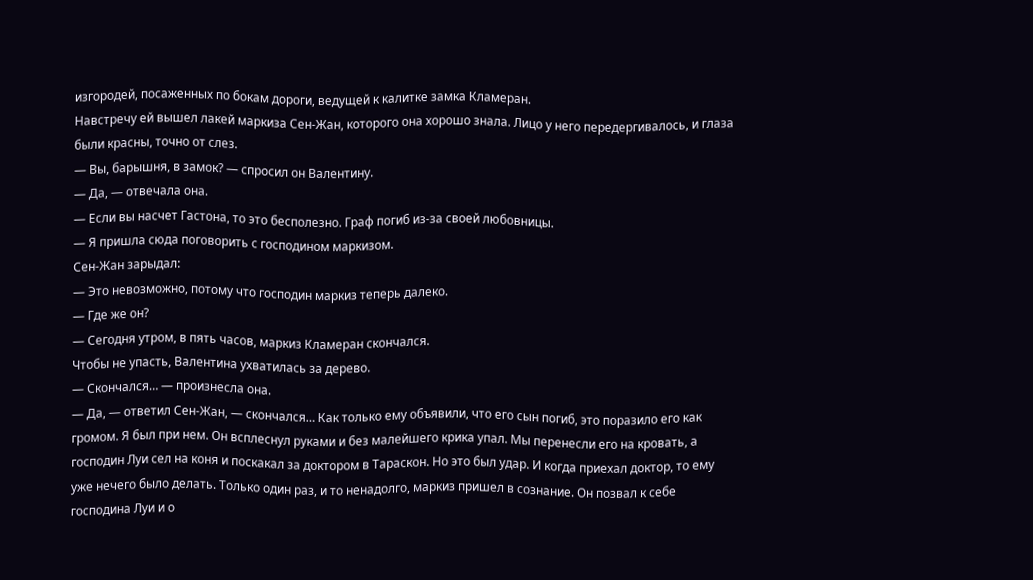изгородей, посаженных по бокам дороги, ведущей к калитке замка Кламеран.
Навстречу ей вышел лакей маркиза Сен-Жан, которого она хорошо знала. Лицо у него передергивалось, и глаза были красны, точно от слез.
— Вы, барышня, в замок? — спросил он Валентину.
— Да, — отвечала она.
— Если вы насчет Гастона, то это бесполезно. Граф погиб из-за своей любовницы.
— Я пришла сюда поговорить с господином маркизом.
Сен-Жан зарыдал:
— Это невозможно, потому что господин маркиз теперь далеко.
— Где же он?
— Сегодня утром, в пять часов, маркиз Кламеран скончался.
Чтобы не упасть, Валентина ухватилась за дерево.
— Скончался… — произнесла она.
— Да, — ответил Сен-Жан, — скончался… Как только ему объявили, что его сын погиб, это поразило его как громом. Я был при нем. Он всплеснул руками и без малейшего крика упал. Мы перенесли его на кровать, а господин Луи сел на коня и поскакал за доктором в Тараскон. Но это был удар. И когда приехал доктор, то ему уже нечего было делать. Только один раз, и то ненадолго, маркиз пришел в сознание. Он позвал к себе господина Луи и о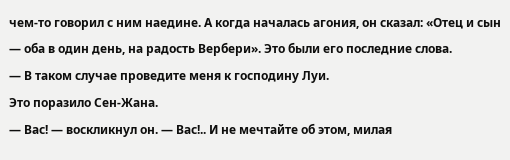чем-то говорил с ним наедине. А когда началась агония, он сказал: «Отец и сын — оба в один день, на радость Вербери». Это были его последние слова.
— В таком случае проведите меня к господину Луи.
Это поразило Сен-Жана.
— Вас! — воскликнул он. — Вас!.. И не мечтайте об этом, милая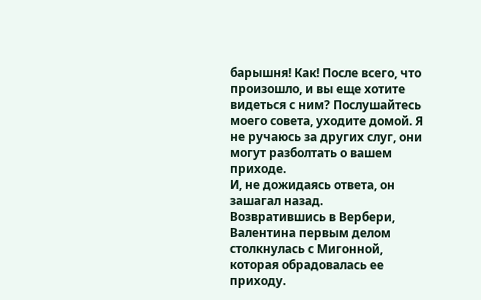барышня! Как! После всего, что произошло, и вы еще хотите видеться с ним? Послушайтесь моего совета, уходите домой. Я не ручаюсь за других слуг, они могут разболтать о вашем приходе.
И, не дожидаясь ответа, он зашагал назад.
Возвратившись в Вербери, Валентина первым делом столкнулась с Мигонной, которая обрадовалась ее приходу.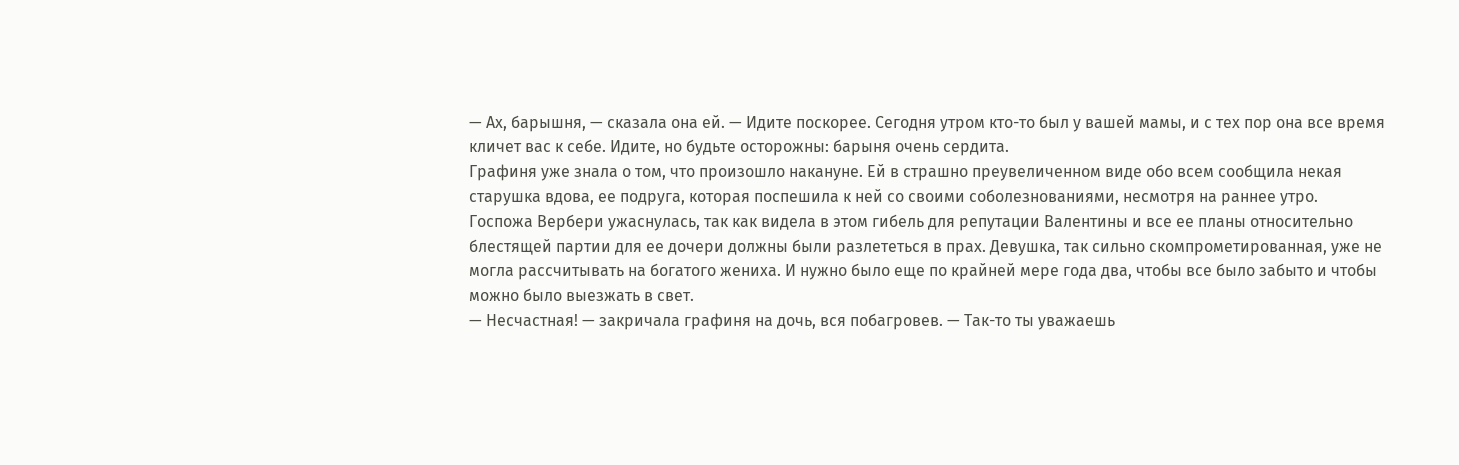— Ах, барышня, — сказала она ей. — Идите поскорее. Сегодня утром кто-то был у вашей мамы, и с тех пор она все время кличет вас к себе. Идите, но будьте осторожны: барыня очень сердита.
Графиня уже знала о том, что произошло накануне. Ей в страшно преувеличенном виде обо всем сообщила некая старушка вдова, ее подруга, которая поспешила к ней со своими соболезнованиями, несмотря на раннее утро.
Госпожа Вербери ужаснулась, так как видела в этом гибель для репутации Валентины и все ее планы относительно блестящей партии для ее дочери должны были разлететься в прах. Девушка, так сильно скомпрометированная, уже не могла рассчитывать на богатого жениха. И нужно было еще по крайней мере года два, чтобы все было забыто и чтобы можно было выезжать в свет.
— Несчастная! — закричала графиня на дочь, вся побагровев. — Так-то ты уважаешь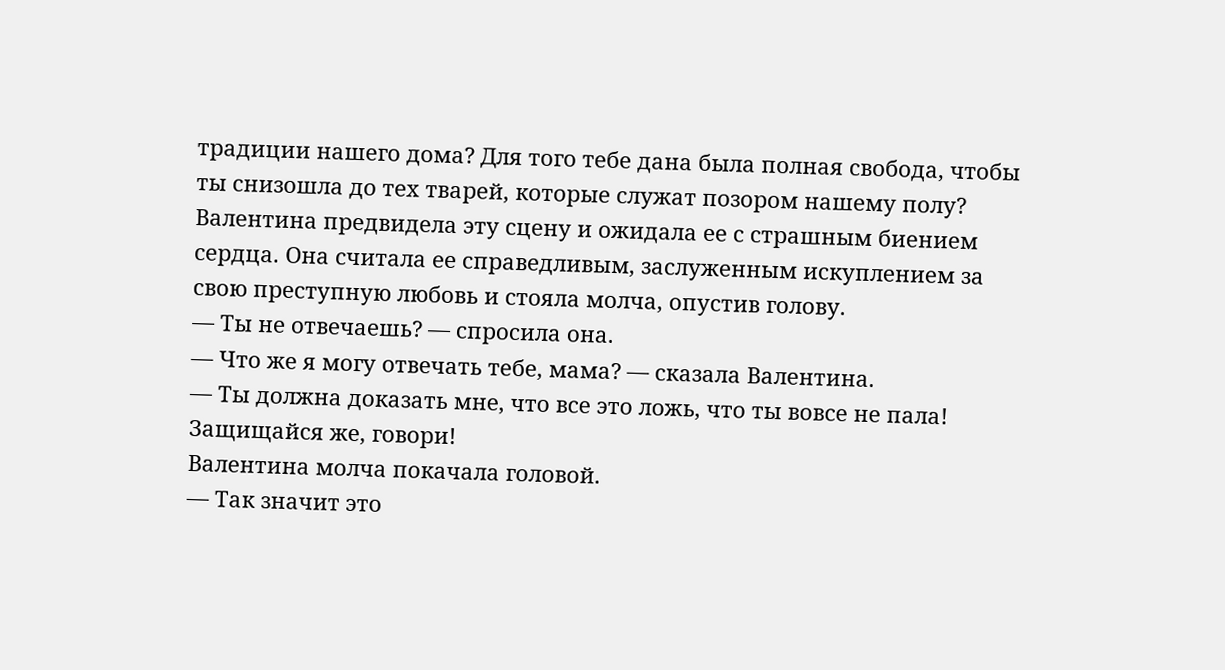традиции нашего дома? Для того тебе дана была полная свобода, чтобы ты снизошла до тех тварей, которые служат позором нашему полу?
Валентина предвидела эту сцену и ожидала ее с страшным биением сердца. Она считала ее справедливым, заслуженным искуплением за свою преступную любовь и стояла молча, опустив голову.
— Ты не отвечаешь? — спросила она.
— Что же я могу отвечать тебе, мама? — сказала Валентина.
— Ты должна доказать мне, что все это ложь, что ты вовсе не пала! Защищайся же, говори!
Валентина молча покачала головой.
— Так значит это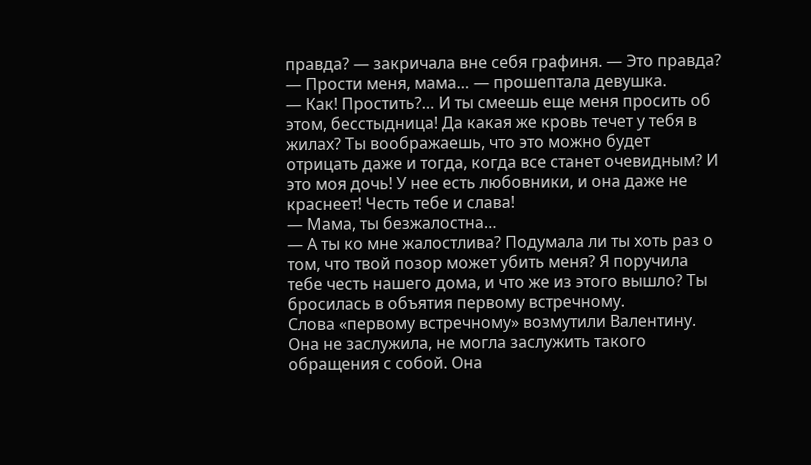правда? — закричала вне себя графиня. — Это правда?
— Прости меня, мама… — прошептала девушка.
— Как! Простить?… И ты смеешь еще меня просить об этом, бесстыдница! Да какая же кровь течет у тебя в жилах? Ты воображаешь, что это можно будет отрицать даже и тогда, когда все станет очевидным? И это моя дочь! У нее есть любовники, и она даже не краснеет! Честь тебе и слава!
— Мама, ты безжалостна…
— А ты ко мне жалостлива? Подумала ли ты хоть раз о том, что твой позор может убить меня? Я поручила тебе честь нашего дома, и что же из этого вышло? Ты бросилась в объятия первому встречному.
Слова «первому встречному» возмутили Валентину. Она не заслужила, не могла заслужить такого обращения с собой. Она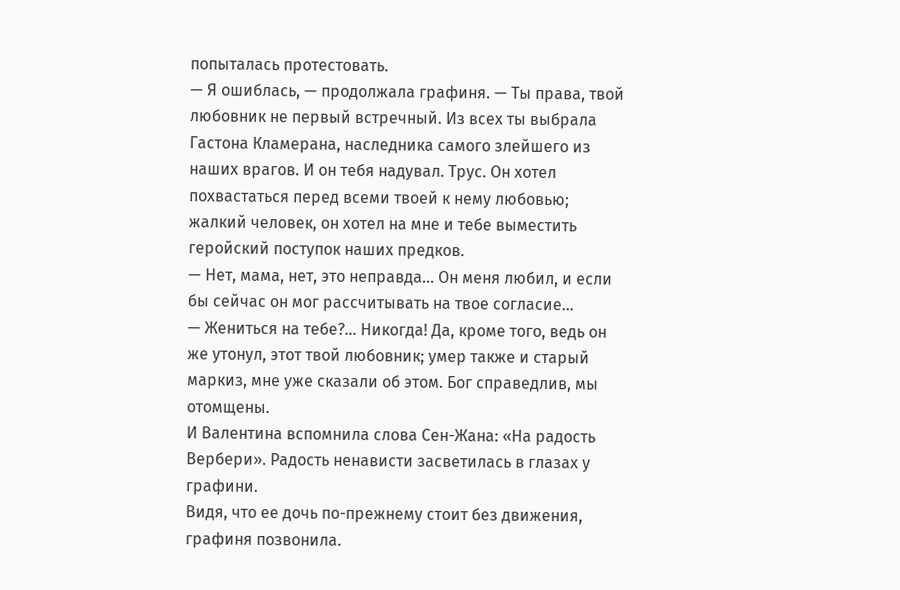попыталась протестовать.
— Я ошиблась, — продолжала графиня. — Ты права, твой любовник не первый встречный. Из всех ты выбрала Гастона Кламерана, наследника самого злейшего из наших врагов. И он тебя надувал. Трус. Он хотел похвастаться перед всеми твоей к нему любовью; жалкий человек, он хотел на мне и тебе выместить геройский поступок наших предков.
— Нет, мама, нет, это неправда… Он меня любил, и если бы сейчас он мог рассчитывать на твое согласие…
— Жениться на тебе?… Никогда! Да, кроме того, ведь он же утонул, этот твой любовник; умер также и старый маркиз, мне уже сказали об этом. Бог справедлив, мы отомщены.
И Валентина вспомнила слова Сен-Жана: «На радость Вербери». Радость ненависти засветилась в глазах у графини.
Видя, что ее дочь по-прежнему стоит без движения, графиня позвонила.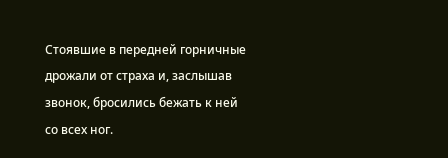Стоявшие в передней горничные дрожали от страха и, заслышав звонок, бросились бежать к ней со всех ног.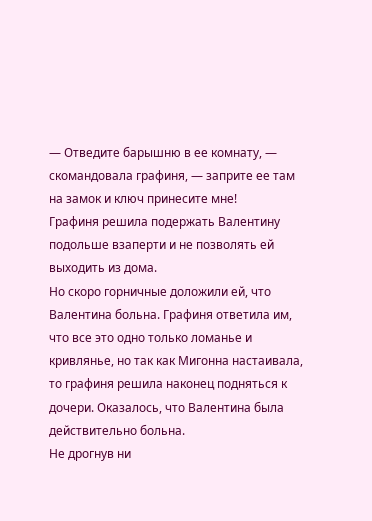— Отведите барышню в ее комнату, — скомандовала графиня, — заприте ее там на замок и ключ принесите мне!
Графиня решила подержать Валентину подольше взаперти и не позволять ей выходить из дома.
Но скоро горничные доложили ей, что Валентина больна. Графиня ответила им, что все это одно только ломанье и кривлянье, но так как Мигонна настаивала, то графиня решила наконец подняться к дочери. Оказалось, что Валентина была действительно больна.
Не дрогнув ни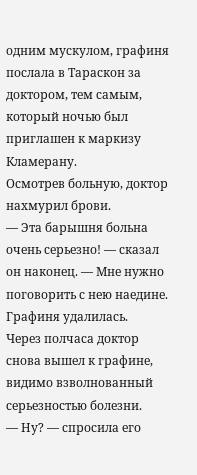одним мускулом, графиня послала в Тараскон за доктором, тем самым, который ночью был приглашен к маркизу Кламерану.
Осмотрев больную, доктор нахмурил брови.
— Эта барышня больна очень серьезно! — сказал он наконец. — Мне нужно поговорить с нею наедине.
Графиня удалилась.
Через полчаса доктор снова вышел к графине, видимо взволнованный серьезностью болезни.
— Ну? — спросила его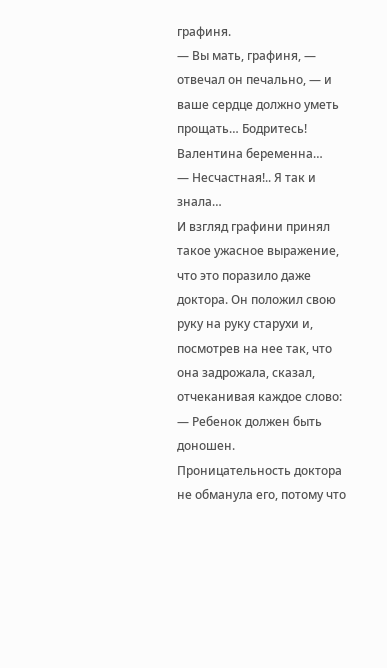графиня.
— Вы мать, графиня, — отвечал он печально, — и ваше сердце должно уметь прощать… Бодритесь! Валентина беременна…
— Несчастная!.. Я так и знала…
И взгляд графини принял такое ужасное выражение, что это поразило даже доктора. Он положил свою руку на руку старухи и, посмотрев на нее так, что она задрожала, сказал, отчеканивая каждое слово:
— Ребенок должен быть доношен.
Проницательность доктора не обманула его, потому что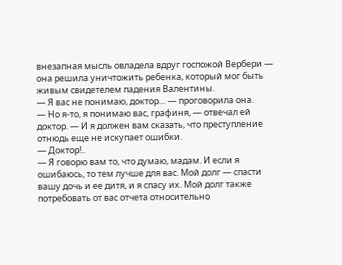внезапная мысль овладела вдруг госпожой Вербери — она решила уничтожить ребенка, который мог быть живым свидетелем падения Валентины.
— Я вас не понимаю, доктор… — проговорила она.
— Но я-то, я понимаю вас, графиня, — отвечал ей доктор. — И я должен вам сказать, что преступление отнюдь еще не искупает ошибки.
— Доктор!..
— Я говорю вам то, что думаю, мадам. И если я ошибаюсь, то тем лучше для вас. Мой долг — спасти вашу дочь и ее дитя, и я спасу их. Мой долг также потребовать от вас отчета относительно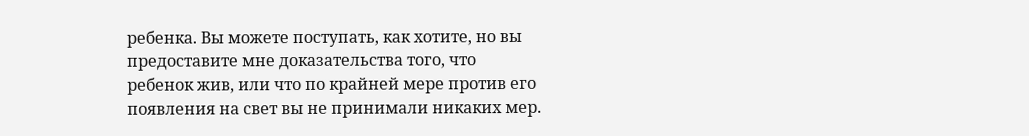ребенка. Вы можете поступать, как хотите, но вы предоставите мне доказательства того, что ребенок жив, или что по крайней мере против его появления на свет вы не принимали никаких мер.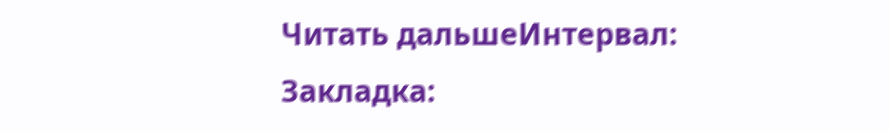Читать дальшеИнтервал:
Закладка: